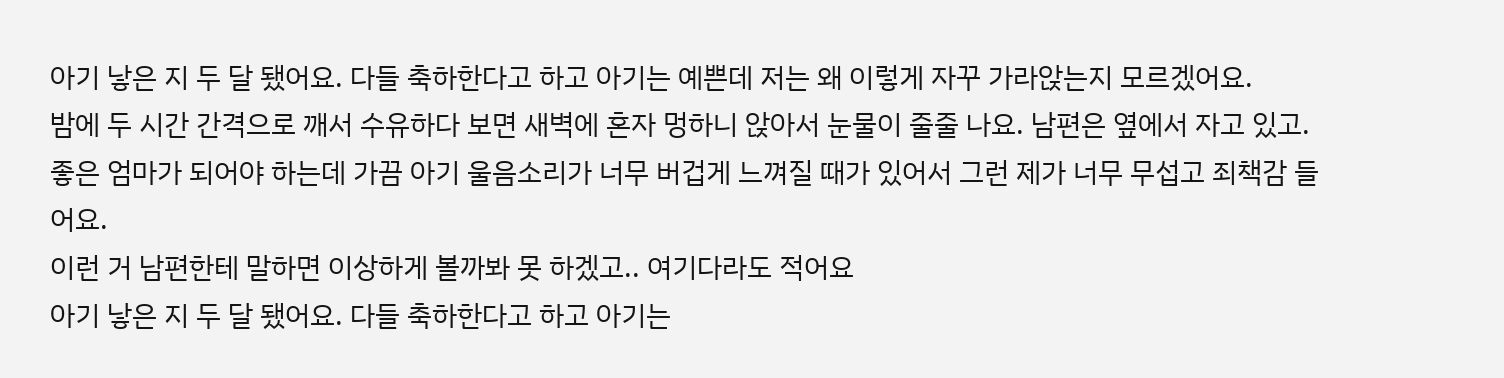아기 낳은 지 두 달 됐어요. 다들 축하한다고 하고 아기는 예쁜데 저는 왜 이렇게 자꾸 가라앉는지 모르겠어요.
밤에 두 시간 간격으로 깨서 수유하다 보면 새벽에 혼자 멍하니 앉아서 눈물이 줄줄 나요. 남편은 옆에서 자고 있고. 좋은 엄마가 되어야 하는데 가끔 아기 울음소리가 너무 버겁게 느껴질 때가 있어서 그런 제가 너무 무섭고 죄책감 들어요.
이런 거 남편한테 말하면 이상하게 볼까봐 못 하겠고.. 여기다라도 적어요
아기 낳은 지 두 달 됐어요. 다들 축하한다고 하고 아기는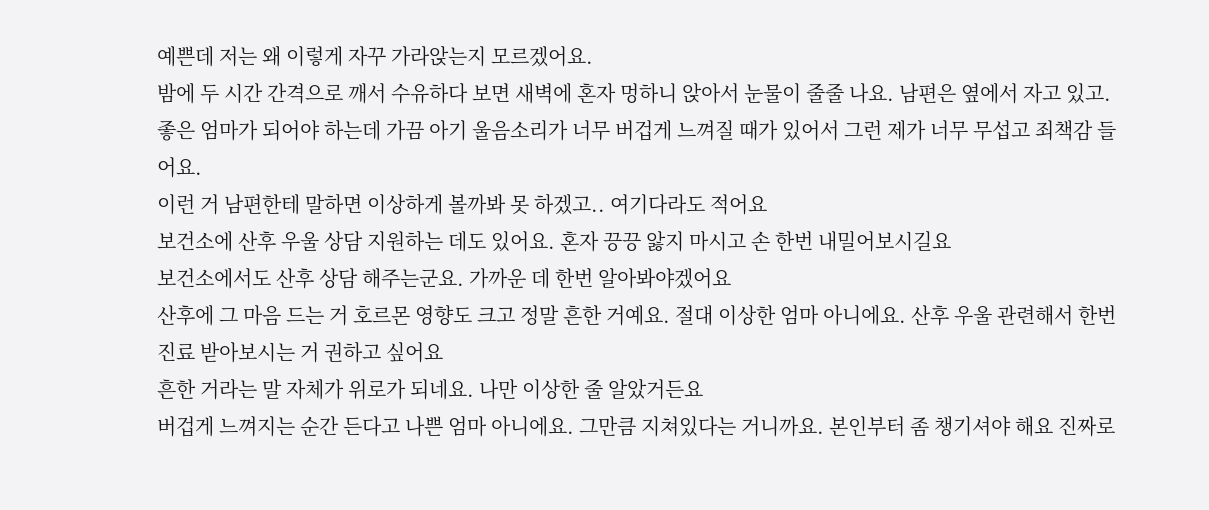예쁜데 저는 왜 이렇게 자꾸 가라앉는지 모르겠어요.
밤에 두 시간 간격으로 깨서 수유하다 보면 새벽에 혼자 멍하니 앉아서 눈물이 줄줄 나요. 남편은 옆에서 자고 있고. 좋은 엄마가 되어야 하는데 가끔 아기 울음소리가 너무 버겁게 느껴질 때가 있어서 그런 제가 너무 무섭고 죄책감 들어요.
이런 거 남편한테 말하면 이상하게 볼까봐 못 하겠고.. 여기다라도 적어요
보건소에 산후 우울 상담 지원하는 데도 있어요. 혼자 끙끙 앓지 마시고 손 한번 내밀어보시길요
보건소에서도 산후 상담 해주는군요. 가까운 데 한번 알아봐야겠어요
산후에 그 마음 드는 거 호르몬 영향도 크고 정말 흔한 거예요. 절대 이상한 엄마 아니에요. 산후 우울 관련해서 한번 진료 받아보시는 거 권하고 싶어요
흔한 거라는 말 자체가 위로가 되네요. 나만 이상한 줄 알았거든요
버겁게 느껴지는 순간 든다고 나쁜 엄마 아니에요. 그만큼 지쳐있다는 거니까요. 본인부터 좀 챙기셔야 해요 진짜로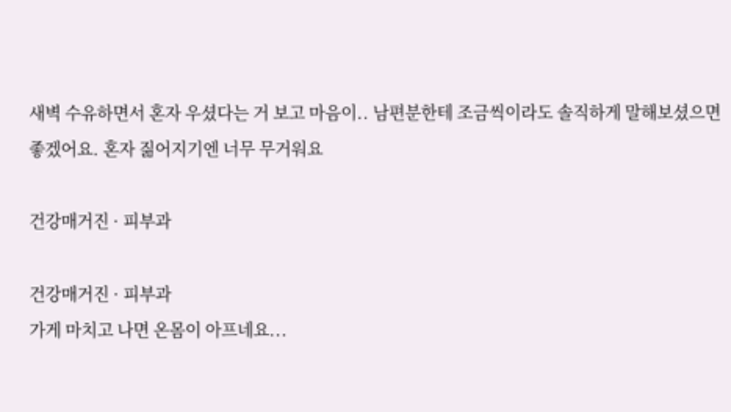새벽 수유하면서 혼자 우셨다는 거 보고 마음이.. 남편분한테 조금씩이라도 솔직하게 말해보셨으면 좋겠어요. 혼자 짊어지기엔 너무 무거워요

건강매거진 · 피부과

건강매거진 · 피부과
가게 마치고 나면 온몸이 아프네요...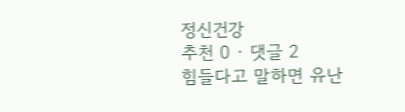정신건강
추천 0 · 댓글 2
힘들다고 말하면 유난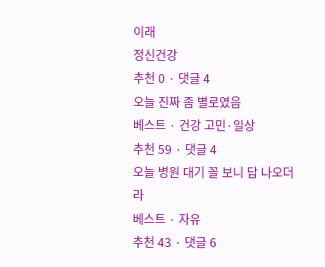이래
정신건강
추천 0 · 댓글 4
오늘 진짜 좀 별로였음
베스트 · 건강 고민·일상
추천 59 · 댓글 4
오늘 병원 대기 꼴 보니 답 나오더라
베스트 · 자유
추천 43 · 댓글 6